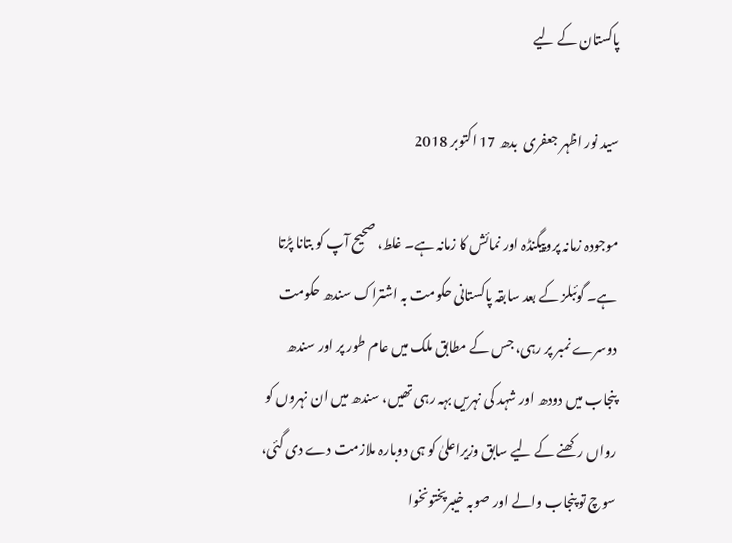پاکستان کے لیے

سید نور اظہر جعفری  بدھ 17 اکتوبر 2018

موجودہ زمانہ پروپیگنڈہ اور نمائش کا زمانہ ہے۔ غلط، صحیح آپ کو بتانا پڑتا ہے۔ گوئبلز کے بعد سابقہ پاکستانی حکومت بہ اشتراک سندھ حکومت دوسرے نمبر پر رہی، جس کے مطابق ملک میں عام طور پر اور سندھ پنجاب میں دودھ اور شہد کی نہریں بہہ رہی تھیں، سندھ میں ان نہروں کو رواں رکھنے کے لیے سابق وزیراعلیٰ کو ہی دوبارہ ملازمت دے دی گئی، سوچ تو پنجاب والے اور صوبہ خیبرپختونخوا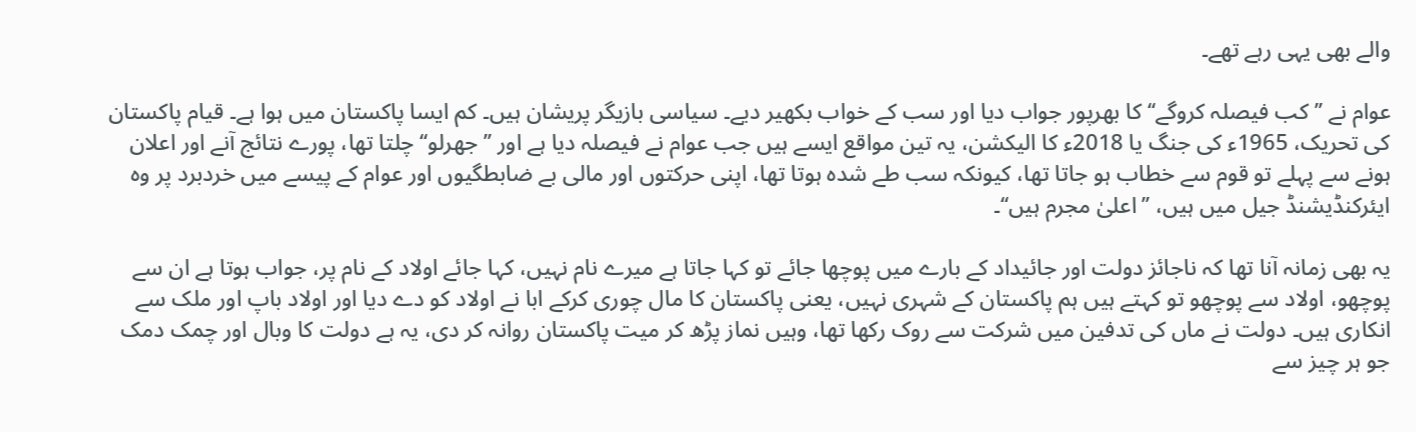والے بھی یہی رہے تھے۔

عوام نے ’’کب فیصلہ کروگے‘‘ کا بھرپور جواب دیا اور سب کے خواب بکھیر دیے۔ سیاسی بازیگر پریشان ہیں۔ کم ایسا پاکستان میں ہوا ہے۔ قیام پاکستان کی تحریک، 1965ء کی جنگ یا 2018ء کا الیکشن، یہ تین مواقع ایسے ہیں جب عوام نے فیصلہ دیا ہے اور ’’جھرلو‘‘ چلتا تھا، پورے نتائج آنے اور اعلان ہونے سے پہلے تو قوم سے خطاب ہو جاتا تھا، کیونکہ سب طے شدہ ہوتا تھا، اپنی حرکتوں اور مالی بے ضابطگیوں اور عوام کے پیسے میں خردبرد پر وہ ایئرکنڈیشنڈ جیل میں ہیں، ’’اعلیٰ مجرم ہیں‘‘۔

یہ بھی زمانہ آنا تھا کہ ناجائز دولت اور جائیداد کے بارے میں پوچھا جائے تو کہا جاتا ہے میرے نام نہیں، کہا جائے اولاد کے نام پر، جواب ہوتا ہے ان سے پوچھو، اولاد سے پوچھو تو کہتے ہیں ہم پاکستان کے شہری نہیں، یعنی پاکستان کا مال چوری کرکے ابا نے اولاد کو دے دیا اور اولاد باپ اور ملک سے انکاری ہیں۔ دولت نے ماں کی تدفین میں شرکت سے روک رکھا تھا، وہیں نماز پڑھ کر میت پاکستان روانہ کر دی، یہ ہے دولت کا وبال اور چمک دمک جو ہر چیز سے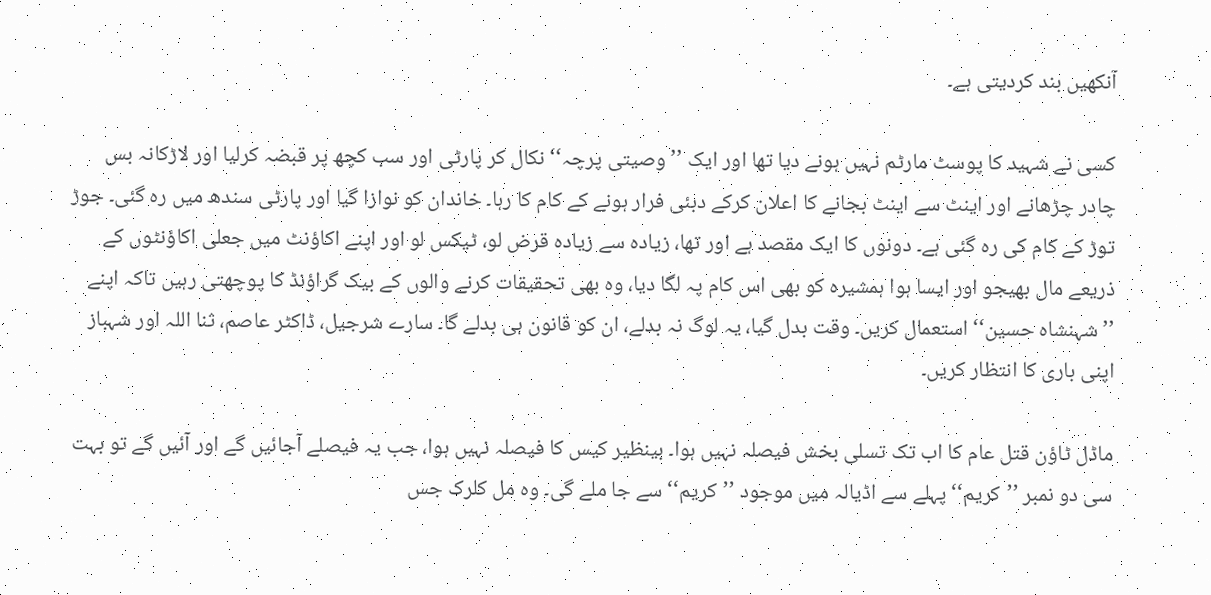آنکھیں بند کردیتی ہے۔

کسی نے شہید کا پوسٹ مارٹم نہیں ہونے دیا تھا اور ایک ’’وصیتی پرچہ‘‘ نکال کر پارٹی اور سب کچھ پر قبضہ کرلیا اور لاڑکانہ بس چادر چڑھانے اور اینٹ سے اینٹ بجانے کا اعلان کرکے دبئی فرار ہونے کے کام کا رہا۔ خاندان کو نوازا گیا اور پارٹی سندھ میں رہ گئی۔ جوڑ توڑ کے کام کی رہ گئی ہے۔ دونوں کا ایک مقصد ہے اور تھا، زیادہ سے زیادہ قرض لو، ٹیکس لو اور اپنے اکاؤنٹ میں جعلی اکاؤنٹوں کے ذریعے مال بھیجو اور ایسا ہوا ہمشیرہ کو بھی اس کام پہ لگا دیا، وہ بھی تحقیقات کرنے والوں کے بیک گراؤنڈ کا پوچھتی رہیں تاکہ اپنے ’’شہنشاہ حسین‘‘ استعمال کریں۔ وقت بدل گیا، یہ لوگ نہ بدلے، ان کو قانون ہی بدلے گا۔ سارے شرجیل، ڈاکٹر عاصم، ثنا اللہ اور شہباز اپنی باری کا انتظار کریں۔

ماڈل ٹاؤن قتل عام کا اب تک تسلی بخش فیصلہ نہیں ہوا۔ بینظیر کیس کا فیصلہ نہیں ہوا، جب یہ فیصلے آجائیں گے اور آئیں گے تو بہت سی دو نمبر ’’کریم‘‘ پہلے سے اڈیالہ میں موجود ’’کریم‘‘ سے جا ملے گی۔ وہ مل کلرک جس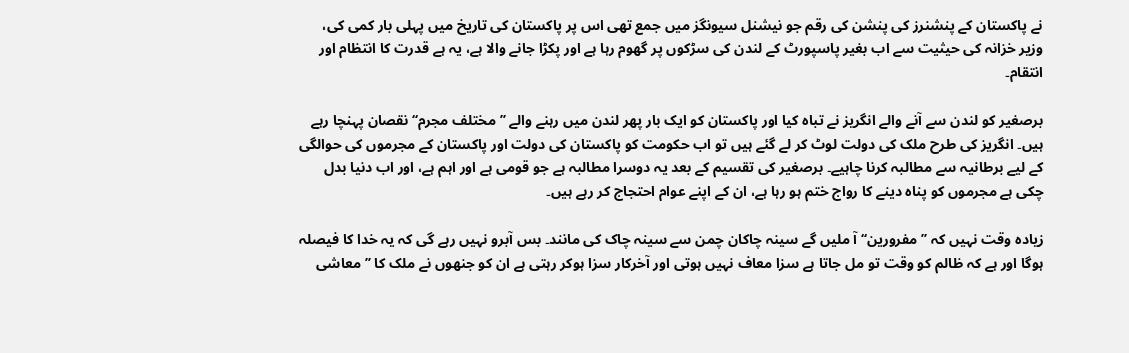نے پاکستان کے پنشنرز کی پنشن کی رقم جو نیشنل سیونگز میں جمع تھی اس پر پاکستان کی تاریخ میں پہلی بار کمی کی، وزیر خزانہ کی حیثیت سے اب بغیر پاسپورٹ کے لندن کی سڑکوں پر گھوم رہا ہے اور پکڑا جانے والا ہے، یہ ہے قدرت کا انتظام اور انتقام۔

برصغیر کو لندن سے آنے والے انگریز نے تباہ کیا اور پاکستان کو ایک بار پھر لندن میں رہنے والے ’’مختلف مجرم‘‘ نقصان پہنچا رہے ہیں۔ انگریز کی طرح ملک کی دولت لوٹ کر لے گئے ہیں تو اب حکومت کو پاکستان کی دولت اور پاکستان کے مجرموں کی حوالگی کے لیے برطانیہ سے مطالبہ کرنا چاہیے۔ برصغیر کی تقسیم کے بعد یہ دوسرا مطالبہ ہے جو قومی ہے اور اہم ہے، اور اب دنیا بدل چکی ہے مجرموں کو پناہ دینے کا رواج ختم ہو رہا ہے، ان کے اپنے عوام احتجاج کر رہے ہیں۔

زیادہ وقت نہیں کہ ’’مفرورین‘‘ آ ملیں گے سینہ چاکان چمن سے سینہ چاک کی مانند۔ بس آبرو نہیں رہے گی کہ یہ خدا کا فیصلہ ہوگا اور ہے کہ ظالم کو وقت تو مل جاتا ہے سزا معاف نہیں ہوتی اور آخرکار سزا ہوکر رہتی ہے ان کو جنھوں نے ملک کا ’’معاشی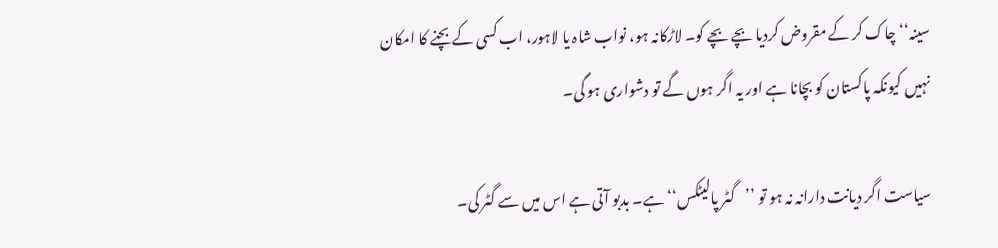سینہ‘‘ چاک کر کے مقروض کردیا بچے بچے کو۔ لاڑکانہ ہو، نواب شاہ یا لاہور، اب کسی کے بچنے کا امکان نہیں کیونکہ پاکستان کو بچانا ہے اور یہ اگر ہوں گے تو دشواری ہو گی۔

سیاست اگر دیانت دارانہ نہ ہو تو ’’گٹر پالیٹکس‘‘ ہے۔ بدبو آتی ہے اس میں سے گٹر کی۔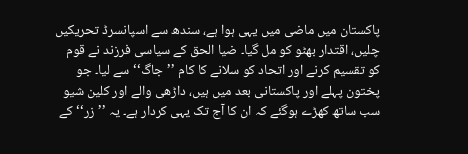پاکستان میں ماضی میں یہی ہوا ہے، سندھ سے اسپانسرڈ تحریکیں چلیں، اقتدار بھٹو کو مل گیا۔ ضیا الحق کے سیاسی فرزند نے قوم کو تقسیم کرنے اور اتحاد کو سلانے کا کام ’’جاگ‘‘ سے لیا۔ جو پختون پہلے اور پاکستانی بعد میں ہیں، داڑھی والے اور کلین شیو سب ساتھ کھڑے ہوگئے کہ ان کا آج تک یہی کردار ہے۔ یہ ’’زر‘‘ کے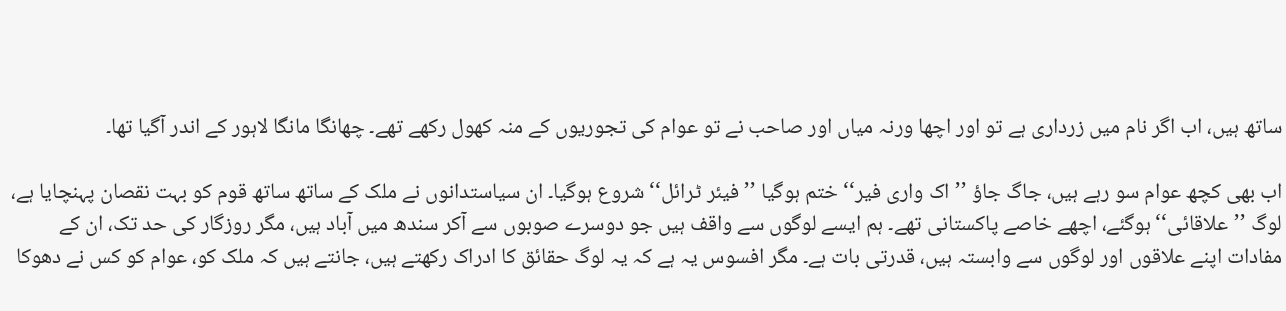ساتھ ہیں، اب اگر نام میں زرداری ہے تو اور اچھا ورنہ میاں اور صاحب نے تو عوام کی تجوریوں کے منہ کھول رکھے تھے۔ چھانگا مانگا لاہور کے اندر آگیا تھا۔

اب بھی کچھ عوام سو رہے ہیں، جاگ جاؤ ’’اک واری فیر‘‘ ختم ہوگیا ’’فیئر ٹرائل‘‘ شروع ہوگیا۔ ان سیاستدانوں نے ملک کے ساتھ ساتھ قوم کو بہت نقصان پہنچایا ہے، لوگ ’’علاقائی‘‘ ہوگئے، اچھے خاصے پاکستانی تھے۔ ہم ایسے لوگوں سے واقف ہیں جو دوسرے صوبوں سے آکر سندھ میں آباد ہیں، مگر روزگار کی حد تک، ان کے مفادات اپنے علاقوں اور لوگوں سے وابستہ ہیں، قدرتی بات ہے۔ مگر افسوس یہ ہے کہ یہ لوگ حقائق کا ادراک رکھتے ہیں، جانتے ہیں کہ ملک کو، عوام کو کس نے دھوکا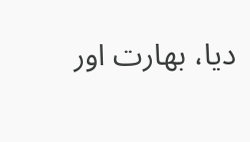دیا، بھارت اور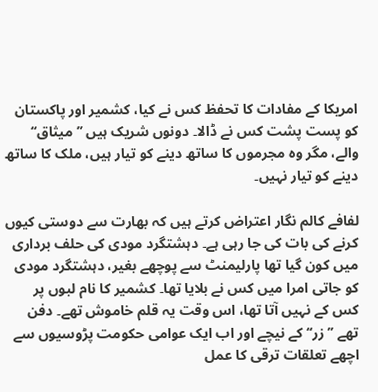امریکا کے مفادات کا تحفظ کس نے کیا، کشمیر اور پاکستان کو پست پشت کس نے ڈالا۔ دونوں شریک ہیں ’’میثاق‘‘ والے، مگر وہ مجرموں کا ساتھ دینے کو تیار ہیں، ملک کا ساتھ دینے کو تیار نہیں۔

لفافے کالم نگار اعتراض کرتے ہیں کہ بھارت سے دوستی کیوں کرنے کی بات کی جا رہی ہے۔ دہشتگرد مودی کی حلف برداری میں کون گیا تھا پارلیمنٹ سے پوچھے بغیر، دہشتگرد مودی کو جاتی امرا میں کس نے بلایا تھا۔ کشمیر کا نام لبوں پر کس کے نہیں آتا تھا، اس وقت یہ قلم خاموش تھے۔ دفن تھے ’’زر‘‘ کے نیچے اور اب ایک عوامی حکومت پڑوسیوں سے اچھے تعلقات ترقی کا عمل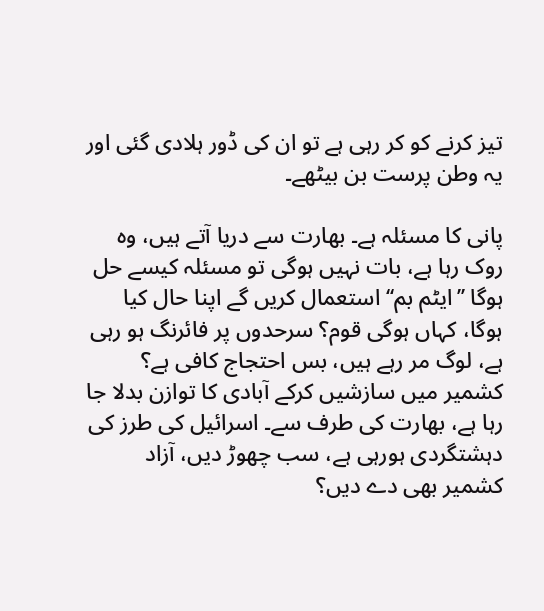تیز کرنے کو کر رہی ہے تو ان کی ڈور ہلادی گئی اور یہ وطن پرست بن بیٹھے۔

پانی کا مسئلہ ہے۔ بھارت سے دریا آتے ہیں، وہ روک رہا ہے، بات نہیں ہوگی تو مسئلہ کیسے حل ہوگا ’’ایٹم بم‘‘ استعمال کریں گے اپنا حال کیا ہوگا، کہاں ہوگی قوم؟ سرحدوں پر فائرنگ ہو رہی ہے، لوگ مر رہے ہیں، بس احتجاج کافی ہے؟ کشمیر میں سازشیں کرکے آبادی کا توازن بدلا جا رہا ہے، بھارت کی طرف سے۔ اسرائیل کی طرز کی دہشتگردی ہورہی ہے، سب چھوڑ دیں، آزاد کشمیر بھی دے دیں؟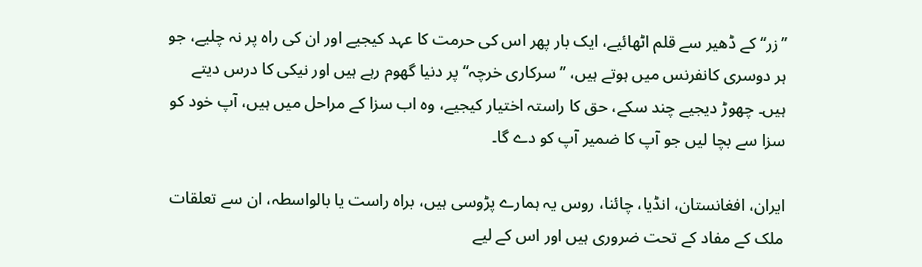’’زر‘‘ کے ڈھیر سے قلم اٹھائیے، ایک بار پھر اس کی حرمت کا عہد کیجیے اور ان کی راہ پر نہ چلیے، جو ہر دوسری کانفرنس میں ہوتے ہیں، ’’سرکاری خرچہ‘‘ پر دنیا گھوم رہے ہیں اور نیکی کا درس دیتے ہیں۔ چھوڑ دیجیے چند سکے، حق کا راستہ اختیار کیجیے، وہ اب سزا کے مراحل میں ہیں، آپ خود کو سزا سے بچا لیں جو آپ کا ضمیر آپ کو دے گا۔

ایران، افغانستان، انڈیا، چائنا، روس یہ ہمارے پڑوسی ہیں، براہ راست یا بالواسطہ، ان سے تعلقات ملک کے مفاد کے تحت ضروری ہیں اور اس کے لیے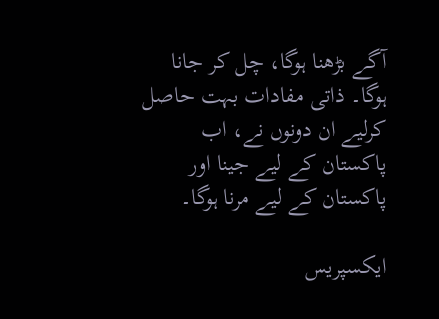آگے بڑھنا ہوگا، چل کر جانا ہوگا۔ ذاتی مفادات بہت حاصل کرلیے ان دونوں نے، اب پاکستان کے لیے جینا اور پاکستان کے لیے مرنا ہوگا۔

ایکسپریس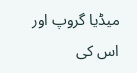میڈیا گروپ اور اس کی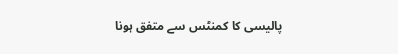پالیسی کا کمنٹس سے متفق ہونا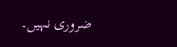ضروری نہیں۔